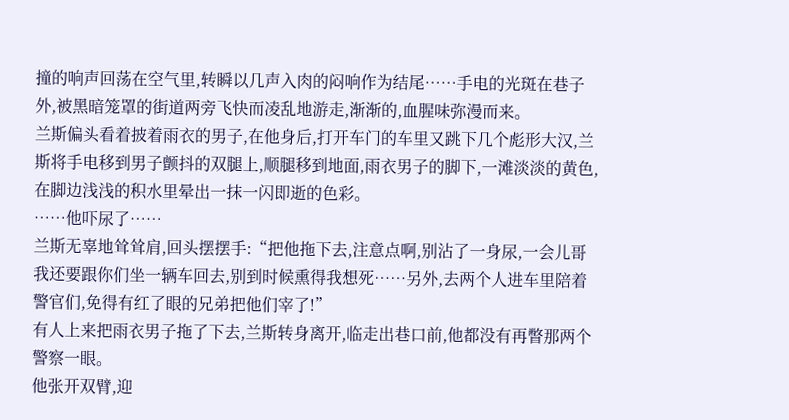撞的响声回荡在空气里,转瞬以几声入肉的闷响作为结尾……手电的光斑在巷子外,被黑暗笼罩的街道两旁飞快而凌乱地游走,渐渐的,血腥味弥漫而来。
兰斯偏头看着披着雨衣的男子,在他身后,打开车门的车里又跳下几个彪形大汉,兰斯将手电移到男子颤抖的双腿上,顺腿移到地面,雨衣男子的脚下,一滩淡淡的黄色,在脚边浅浅的积水里晕出一抹一闪即逝的色彩。
……他吓尿了……
兰斯无辜地耸耸肩,回头摆摆手:“把他拖下去,注意点啊,别沾了一身尿,一会儿哥我还要跟你们坐一辆车回去,别到时候熏得我想死……另外,去两个人进车里陪着警官们,免得有红了眼的兄弟把他们宰了!”
有人上来把雨衣男子拖了下去,兰斯转身离开,临走出巷口前,他都没有再瞥那两个警察一眼。
他张开双臂,迎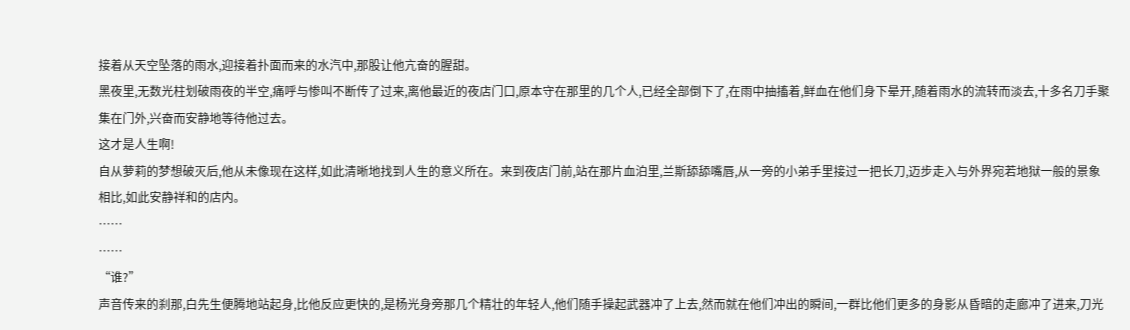接着从天空坠落的雨水,迎接着扑面而来的水汽中,那股让他亢奋的腥甜。
黑夜里,无数光柱划破雨夜的半空,痛呼与惨叫不断传了过来,离他最近的夜店门口,原本守在那里的几个人,已经全部倒下了,在雨中抽搐着,鲜血在他们身下晕开,随着雨水的流转而淡去,十多名刀手聚集在门外,兴奋而安静地等待他过去。
这才是人生啊!
自从萝莉的梦想破灭后,他从未像现在这样,如此清晰地找到人生的意义所在。来到夜店门前,站在那片血泊里,兰斯舔舔嘴唇,从一旁的小弟手里接过一把长刀,迈步走入与外界宛若地狱一般的景象相比,如此安静祥和的店内。
……
……
“谁?”
声音传来的刹那,白先生便腾地站起身,比他反应更快的,是杨光身旁那几个精壮的年轻人,他们随手操起武器冲了上去,然而就在他们冲出的瞬间,一群比他们更多的身影从昏暗的走廊冲了进来,刀光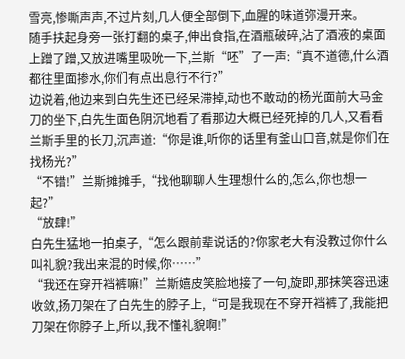雪亮,惨嘶声声,不过片刻,几人便全部倒下,血腥的味道弥漫开来。
随手扶起身旁一张打翻的桌子,伸出食指,在酒瓶破碎,沾了酒液的桌面上蹭了蹭,又放进嘴里吸吮一下,兰斯“呸”了一声:“真不道德,什么酒都往里面掺水,你们有点出息行不行?”
边说着,他边来到白先生还已经呆滞掉,动也不敢动的杨光面前大马金刀的坐下,白先生面色阴沉地看了看那边大概已经死掉的几人,又看看兰斯手里的长刀,沉声道:“你是谁,听你的话里有釜山口音,就是你们在找杨光?”
“不错!”兰斯摊摊手,“找他聊聊人生理想什么的,怎么,你也想一起?”
“放肆!”
白先生猛地一拍桌子,“怎么跟前辈说话的?你家老大有没教过你什么叫礼貌?我出来混的时候,你……”
“我还在穿开裆裤嘛!”兰斯嬉皮笑脸地接了一句,旋即,那抹笑容迅速收敛,扬刀架在了白先生的脖子上,“可是我现在不穿开裆裤了,我能把刀架在你脖子上,所以,我不懂礼貌啊!”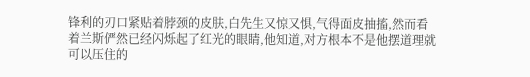锋利的刃口紧贴着脖颈的皮肤,白先生又惊又惧,气得面皮抽搐,然而看着兰斯俨然已经闪烁起了红光的眼睛,他知道,对方根本不是他摆道理就可以压住的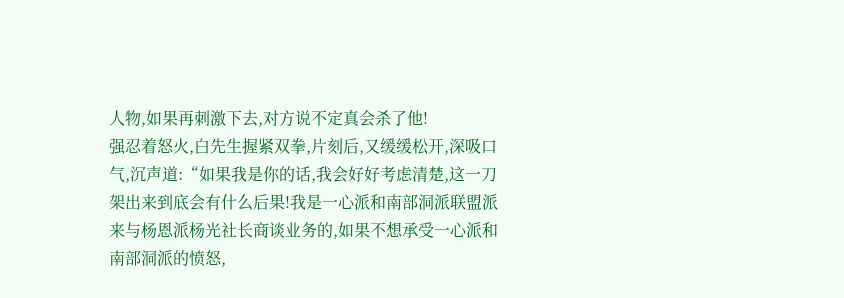人物,如果再刺激下去,对方说不定真会杀了他!
强忍着怒火,白先生握紧双拳,片刻后,又缓缓松开,深吸口气,沉声道:“如果我是你的话,我会好好考虑清楚,这一刀架出来到底会有什么后果!我是一心派和南部洞派联盟派来与杨恩派杨光社长商谈业务的,如果不想承受一心派和南部洞派的愤怒,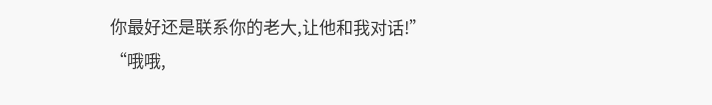你最好还是联系你的老大,让他和我对话!”
“哦哦,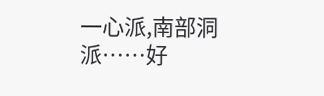一心派,南部洞派……好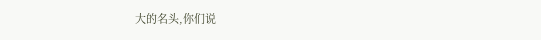大的名头,你们说